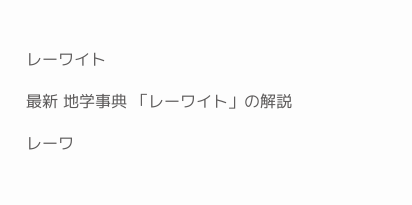レーワイト

最新 地学事典 「レーワイト」の解説

レーワ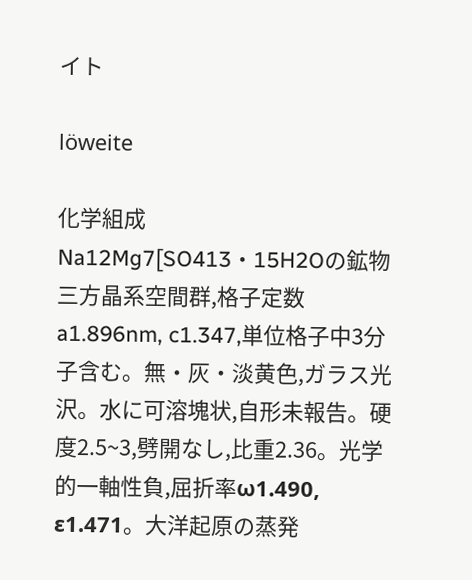イト

löweite

化学組成Na12Mg7[SO413・15H2Oの鉱物三方晶系空間群,格子定数a1.896nm, c1.347,単位格子中3分子含む。無・灰・淡黄色,ガラス光沢。水に可溶塊状,自形未報告。硬度2.5~3,劈開なし,比重2.36。光学的一軸性負,屈折率ω1.490, ε1.471。大洋起原の蒸発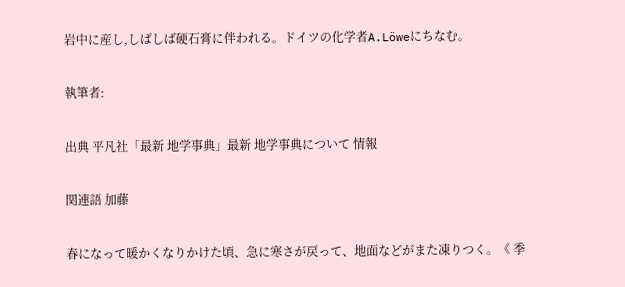岩中に産し,しばしば硬石膏に伴われる。ドイツの化学者A.Löweにちなむ。

執筆者:

出典 平凡社「最新 地学事典」最新 地学事典について 情報

関連語 加藤

春になって暖かくなりかけた頃、急に寒さが戻って、地面などがまた凍りつく。《 季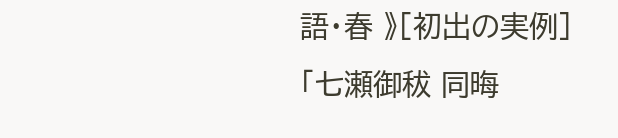語・春 》[初出の実例]「七瀬御秡 同晦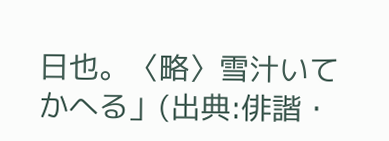日也。〈略〉雪汁いてかへる」(出典:俳諧・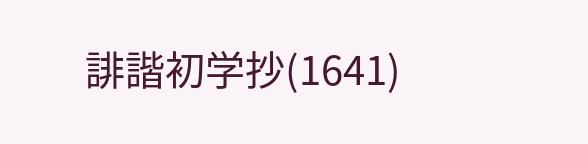誹諧初学抄(1641)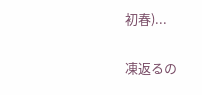初春)...

凍返るの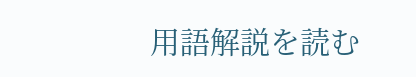用語解説を読む